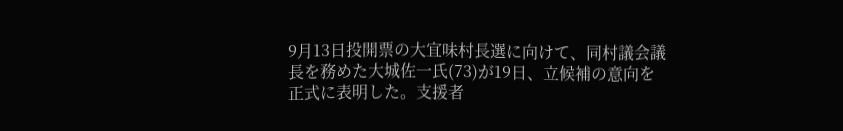9月13日投開票の大宜味村長選に向けて、同村議会議長を務めた大城佐一氏(73)が19日、立候補の意向を正式に表明した。支援者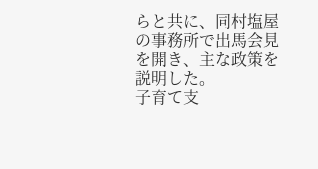らと共に、同村塩屋の事務所で出馬会見を開き、主な政策を説明した。
子育て支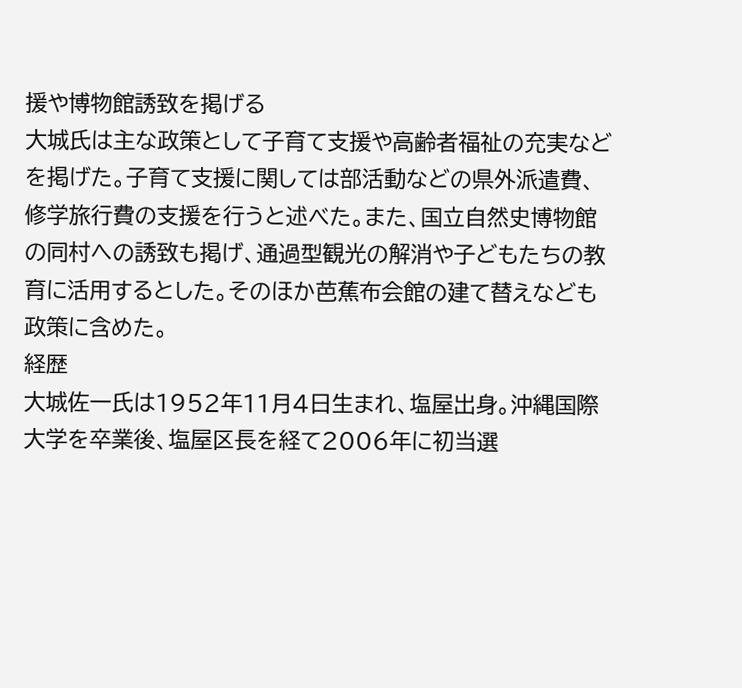援や博物館誘致を掲げる
大城氏は主な政策として子育て支援や高齢者福祉の充実などを掲げた。子育て支援に関しては部活動などの県外派遣費、修学旅行費の支援を行うと述べた。また、国立自然史博物館の同村への誘致も掲げ、通過型観光の解消や子どもたちの教育に活用するとした。そのほか芭蕉布会館の建て替えなども政策に含めた。
経歴
大城佐一氏は1952年11月4日生まれ、塩屋出身。沖縄国際大学を卒業後、塩屋区長を経て2006年に初当選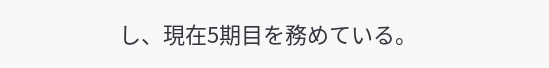し、現在5期目を務めている。